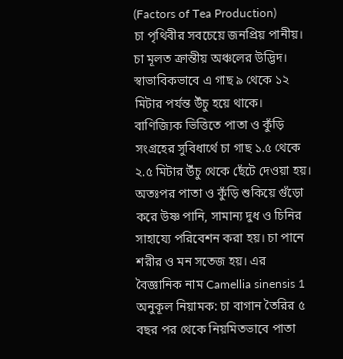(Factors of Tea Production)
চা পৃথিবীর সবচেয়ে জনপ্রিয় পানীয়। চা মূলত ক্রান্তীয় অঞ্চলের উদ্ভিদ। স্বাভাবিকভাবে এ গাছ ৯ থেকে ১২ মিটার পর্যন্ত উঁচু হয়ে থাকে। বাণিজ্যিক ভিত্তিতে পাতা ও কুঁড়ি সংগ্রহের সুবিধার্থে চা গাছ ১.৫ থেকে ২.৫ মিটার উঁচু থেকে ছেঁটে দেওয়া হয়। অতঃপর পাতা ও কুঁড়ি শুকিয়ে গুঁড়ো করে উষ্ণ পানি, সামান্য দুধ ও চিনির সাহায্যে পরিবেশন করা হয়। চা পানে শরীর ও মন সতেজ হয়। এর বৈজ্ঞানিক নাম Camellia sinensis 1
অনুকূল নিয়ামক: চা বাগান তৈরির ৫ বছর পর থেকে নিয়মিতভাবে পাতা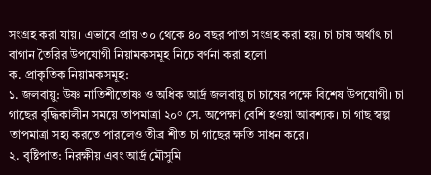সংগ্রহ করা যায়। এভাবে প্রায় ৩০ থেকে ৪০ বছর পাতা সংগ্রহ করা হয়। চা চাষ অর্থাৎ চা বাগান তৈরির উপযোগী নিয়ামকসমূহ নিচে বর্ণনা করা হলো
ক. প্রাকৃতিক নিয়ামকসমূহ:
১. জলবায়ু: উষ্ণ নাতিশীতোষ্ণ ও অধিক আর্দ্র জলবায়ু চা চাষের পক্ষে বিশেষ উপযোগী। চা গাছের বৃদ্ধিকালীন সময়ে তাপমাত্রা ২০° সে. অপেক্ষা বেশি হওয়া আবশ্যক। চা গাছ স্বল্প তাপমাত্রা সহ্য করতে পারলেও তীব্র শীত চা গাছের ক্ষতি সাধন করে।
২. বৃষ্টিপাত: নিরক্ষীয় এবং আর্দ্র মৌসুমি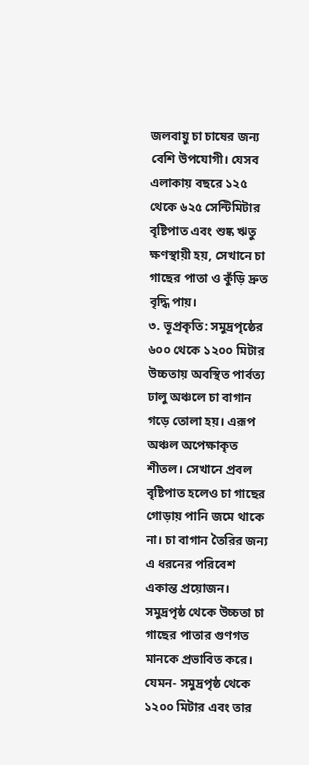জলবায়ু চা চাষের জন্য বেশি উপযোগী। যেসব এলাকায় বছরে ১২৫ থেকে ৬২৫ সেন্টিমিটার বৃষ্টিপাত এবং শুষ্ক ঋতু ক্ষণস্থায়ী হয়, সেখানে চা গাছের পাতা ও কুঁড়ি দ্রুত বৃদ্ধি পায়।
৩. ভূপ্রকৃতি: সমুদ্রপৃষ্ঠের ৬০০ থেকে ১২০০ মিটার উচ্চতায় অবস্থিত পার্বত্য ঢালু অঞ্চলে চা বাগান গড়ে তোলা হয়। এরূপ অঞ্চল অপেক্ষাকৃত শীতল। সেখানে প্রবল বৃষ্টিপাত হলেও চা গাছের গোড়ায় পানি জমে থাকে না। চা বাগান তৈরির জন্য এ ধরনের পরিবেশ একান্ত প্রয়োজন। সমুদ্রপৃষ্ঠ থেকে উচ্চতা চা গাছের পাতার গুণগত মানকে প্রভাবিত করে। যেমন- সমুদ্রপৃষ্ঠ থেকে ১২০০ মিটার এবং তার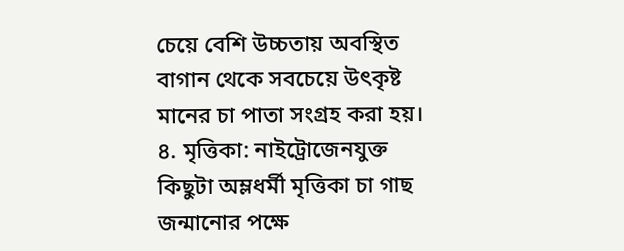চেয়ে বেশি উচ্চতায় অবস্থিত বাগান থেকে সবচেয়ে উৎকৃষ্ট মানের চা পাতা সংগ্রহ করা হয়।
৪. মৃত্তিকা: নাইট্রোজেনযুক্ত কিছুটা অম্লধর্মী মৃত্তিকা চা গাছ জন্মানোর পক্ষে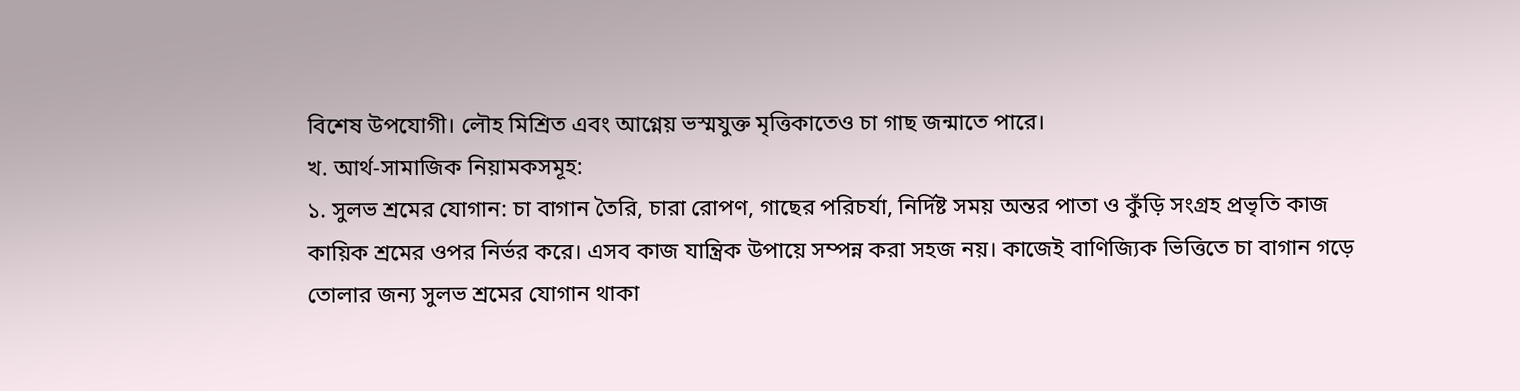বিশেষ উপযোগী। লৌহ মিশ্রিত এবং আগ্নেয় ভস্মযুক্ত মৃত্তিকাতেও চা গাছ জন্মাতে পারে।
খ. আর্থ-সামাজিক নিয়ামকসমূহ:
১. সুলভ শ্রমের যোগান: চা বাগান তৈরি, চারা রোপণ, গাছের পরিচর্যা, নির্দিষ্ট সময় অন্তর পাতা ও কুঁড়ি সংগ্রহ প্রভৃতি কাজ কায়িক শ্রমের ওপর নির্ভর করে। এসব কাজ যান্ত্রিক উপায়ে সম্পন্ন করা সহজ নয়। কাজেই বাণিজ্যিক ভিত্তিতে চা বাগান গড়ে তোলার জন্য সুলভ শ্রমের যোগান থাকা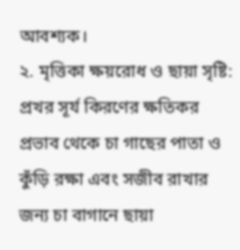আবশ্যক।
২. মৃত্তিকা ক্ষয়রোধ ও ছায়া সৃষ্টি: প্রখর সূর্য কিরণের ক্ষতিকর প্রভাব থেকে চা গাছের পাতা ও কুঁড়ি রক্ষা এবং সজীব রাখার জন্য চা বাগানে ছায়া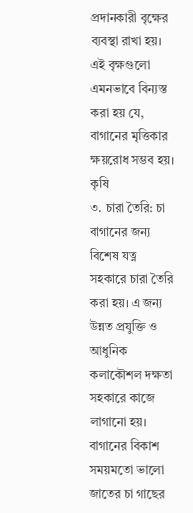প্রদানকারী বৃক্ষের ব্যবস্থা রাখা হয়। এই বৃক্ষগুলো এমনভাবে বিন্যস্ত করা হয় যে, বাগানের মৃত্তিকার ক্ষয়রোধ সম্ভব হয়।
কৃষি
৩. চারা তৈরি: চা বাগানের জন্য বিশেষ যত্ন সহকারে চারা তৈরি করা হয়। এ জন্য উন্নত প্রযুক্তি ও আধুনিক কলাকৌশল দক্ষতা সহকারে কাজে লাগানো হয়। বাগানের বিকাশ সময়মতো ভালো জাতের চা গাছের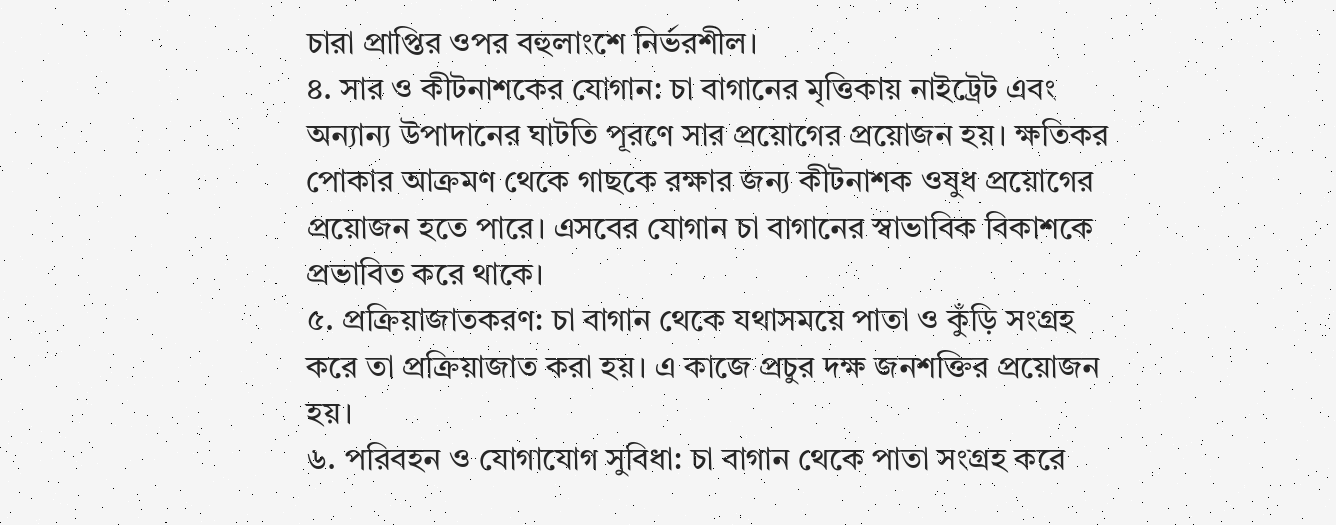চারা প্রাপ্তির ওপর বহুলাংশে নির্ভরশীল।
৪. সার ও কীটনাশকের যোগান: চা বাগানের মৃত্তিকায় নাইট্রেট এবং অন্যান্য উপাদানের ঘাটতি পূরণে সার প্রয়োগের প্রয়োজন হয়। ক্ষতিকর পোকার আক্রমণ থেকে গাছকে রক্ষার জন্য কীটনাশক ওষুধ প্রয়োগের প্রয়োজন হতে পারে। এসবের যোগান চা বাগানের স্বাভাবিক বিকাশকে প্রভাবিত করে থাকে।
৫. প্রক্রিয়াজাতকরণ: চা বাগান থেকে যথাসময়ে পাতা ও কুঁড়ি সংগ্রহ করে তা প্রক্রিয়াজাত করা হয়। এ কাজে প্রচুর দক্ষ জনশক্তির প্রয়োজন হয়।
৬. পরিবহন ও যোগাযোগ সুবিধা: চা বাগান থেকে পাতা সংগ্রহ করে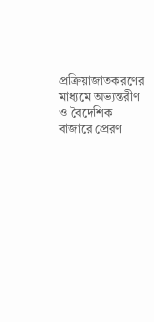প্রক্রিয়াজাতকরণের মাধ্যমে অভ্যন্তরীণ ও বৈদেশিক বাজারে প্রেরণ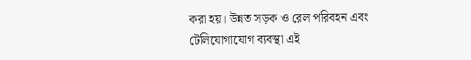করা হয়। উন্নত সড়ক ও রেল পরিবহন এবং টেলিযোগাযোগ ব্যবস্থা এই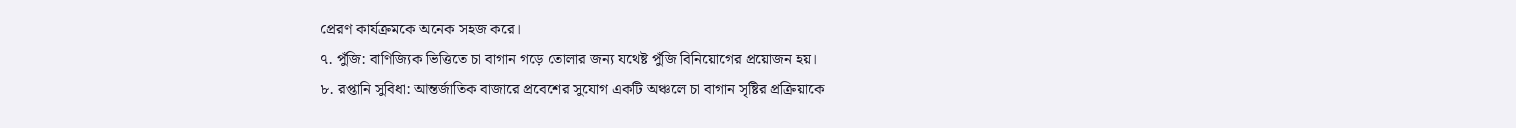প্রেরণ কার্যক্রমকে অনেক সহজ করে।
৭. পুঁজি: বাণিজ্যিক ভিত্তিতে চা বাগান গড়ে তোলার জন্য যথেষ্ট পুঁজি বিনিয়োগের প্রয়োজন হয়।
৮. রপ্তানি সুবিধা: আন্তর্জাতিক বাজারে প্রবেশের সুযোগ একটি অঞ্চলে চা বাগান সৃষ্টির প্রক্রিয়াকে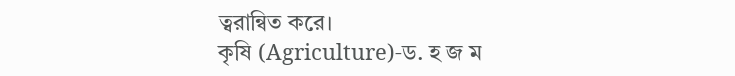ত্বরান্বিত করে।
কৃষি (Agriculture)-ড. হ জ ম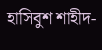হাসিবুশ শাহীদ-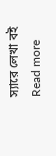স্যারে লেখা বই
Read more